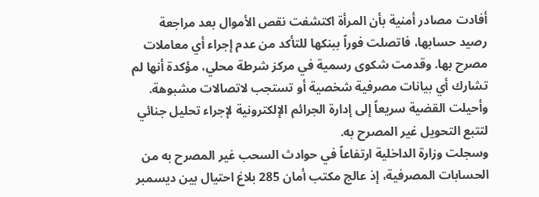أفادت مصادر أمنية بأن المرأة اكتشفت نقص الأموال بعد مراجعة رصيد حسابها، فاتصلت فوراً ببنكها للتأكد من عدم إجراء أي معاملات مصرح بها. وقدمت شكوى رسمية في مركز شرطة محلي، مؤكدة أنها لم تشارك أي بيانات مصرفية شخصية أو تستجب لاتصالات مشبوهة. وأحيلت القضية سريعاً إلى إدارة الجرائم الإلكترونية لإجراء تحليل جنائي لتتبع التحويل غير المصرح به.
وسجلت وزارة الداخلية ارتفاعاً في حوادث السحب غير المصرح به من الحسابات المصرفية، إذ عالج مكتب أمان 285 بلاغ احتيال بين ديسمبر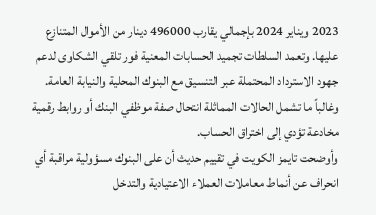2023 ويناير 2024 بإجمالي يقارب 496000 دينار من الأموال المتنازع عليها. وتعمد السلطات تجميد الحسابات المعنية فور تلقي الشكاوى لدعم جهود الاسترداد المحتملة عبر التنسيق مع البنوك المحلية والنيابة العامة. وغالباً ما تشمل الحالات المماثلة انتحال صفة موظفي البنك أو روابط رقمية مخادعة تؤدي إلى اختراق الحساب.
وأوضحت تايمز الكويت في تقييم حديث أن على البنوك مسؤولية مراقبة أي انحراف عن أنماط معاملات العملاء الاعتيادية والتدخل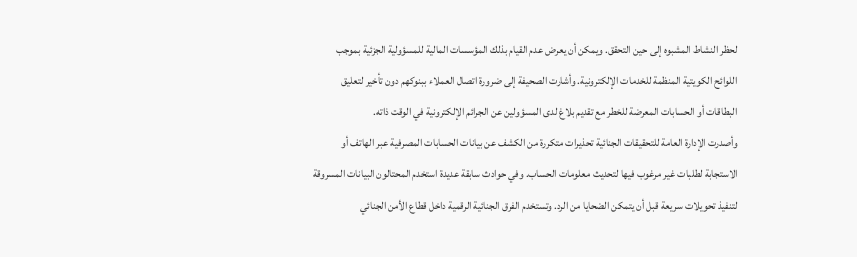لحظر النشاط المشبوه إلى حين التحقق. ويمكن أن يعرض عدم القيام بذلك المؤسسات المالية للمسؤولية الجزئية بموجب اللوائح الكويتية المنظمة للخدمات الإلكترونية. وأشارت الصحيفة إلى ضرورة اتصال العملاء ببنوكهم دون تأخير لتعليق البطاقات أو الحسابات المعرضة للخطر مع تقديم بلاغ لدى المسؤولين عن الجرائم الإلكترونية في الوقت ذاته.
وأصدرت الإدارة العامة للتحقيقات الجنائية تحذيرات متكررة من الكشف عن بيانات الحسابات المصرفية عبر الهاتف أو الاستجابة لطلبات غير مرغوب فيها لتحديث معلومات الحساب. وفي حوادث سابقة عديدة استخدم المحتالون البيانات المسروقة لتنفيذ تحويلات سريعة قبل أن يتمكن الضحايا من الرد. وتستخدم الفرق الجنائية الرقمية داخل قطاع الأمن الجنائي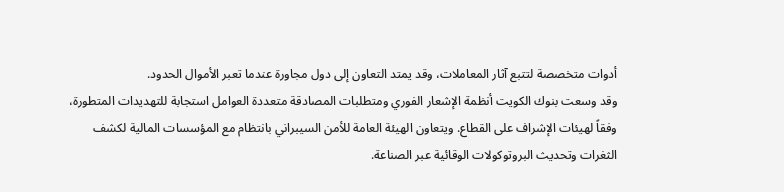أدوات متخصصة لتتبع آثار المعاملات، وقد يمتد التعاون إلى دول مجاورة عندما تعبر الأموال الحدود.
وقد وسعت بنوك الكويت أنظمة الإشعار الفوري ومتطلبات المصادقة متعددة العوامل استجابة للتهديدات المتطورة، وفقاً لهيئات الإشراف على القطاع. ويتعاون الهيئة العامة للأمن السيبراني بانتظام مع المؤسسات المالية لكشف الثغرات وتحديث البروتوكولات الوقائية عبر الصناعة.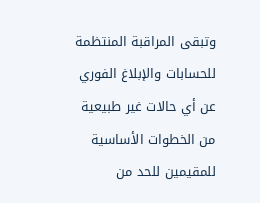وتبقى المراقبة المنتظمة للحسابات والإبلاغ الفوري عن أي حالات غير طبيعية من الخطوات الأساسية للمقيمين للحد من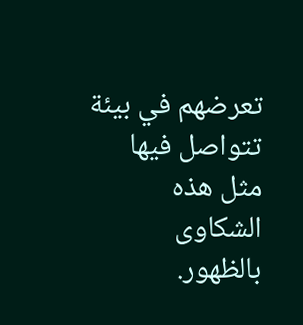تعرضهم في بيئة تتواصل فيها مثل هذه الشكاوى بالظهور.